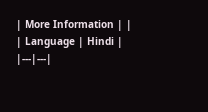| More Information | |
| Language | Hindi |
|---|---|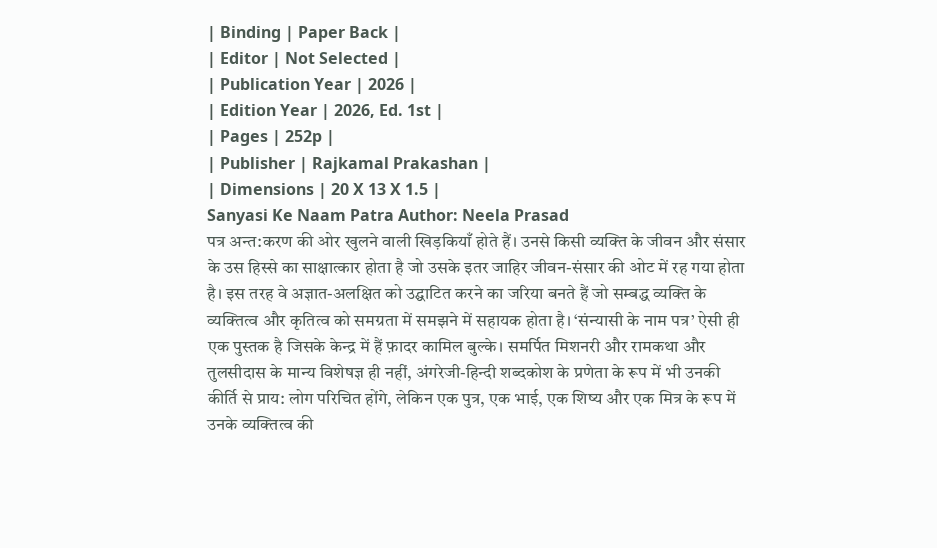| Binding | Paper Back |
| Editor | Not Selected |
| Publication Year | 2026 |
| Edition Year | 2026, Ed. 1st |
| Pages | 252p |
| Publisher | Rajkamal Prakashan |
| Dimensions | 20 X 13 X 1.5 |
Sanyasi Ke Naam Patra Author: Neela Prasad
पत्र अन्त:करण की ओर खुलने वाली खिड़कियाँ होते हैं। उनसे किसी व्यक्ति के जीवन और संसार के उस हिस्से का साक्षात्कार होता है जो उसके इतर जाहिर जीवन-संसार की ओट में रह गया होता है। इस तरह वे अज्ञात-अलक्षित को उद्घाटित करने का जरिया बनते हैं जो सम्बद्ध व्यक्ति के व्यक्तित्व और कृतित्व को समग्रता में समझने में सहायक होता है। ‘संन्यासी के नाम पत्र’ ऐसी ही एक पुस्तक है जिसके केन्द्र में हैं फ़ादर कामिल बुल्के। समर्पित मिशनरी और रामकथा और तुलसीदास के मान्य विशेषज्ञ ही नहीं, अंगरेजी-हिन्दी शब्दकोश के प्रणेता के रूप में भी उनकी कीर्ति से प्राय: लोग परिचित होंगे, लेकिन एक पुत्र, एक भाई, एक शिष्य और एक मित्र के रूप में उनके व्यक्तित्व की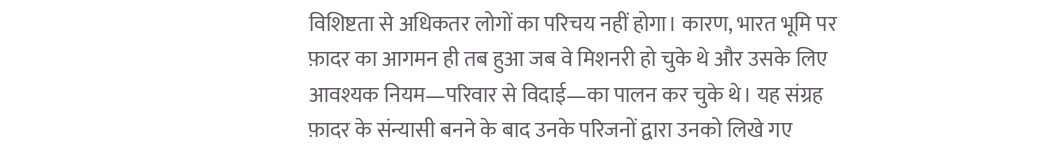विशिष्टता से अधिकतर लोगों का परिचय नहीं होगा। कारण, भारत भूमि पर फ़ादर का आगमन ही तब हुआ जब वे मिशनरी हो चुके थे और उसके लिए आवश्यक नियम—परिवार से विदाई—का पालन कर चुके थे। यह संग्रह फ़ादर के संन्यासी बनने के बाद उनके परिजनों द्वारा उनको लिखे गए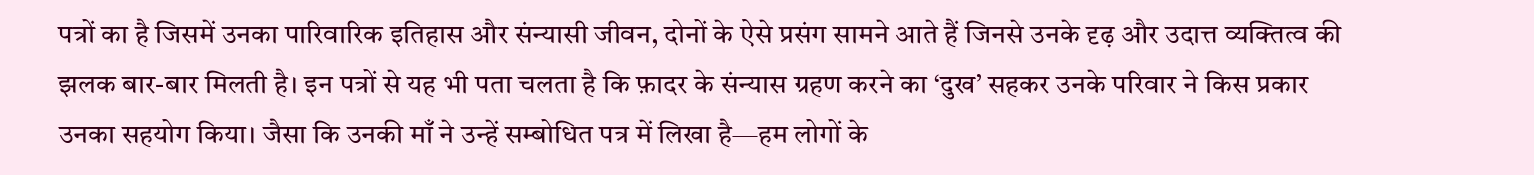पत्रों का है जिसमें उनका पारिवारिक इतिहास और संन्यासी जीवन, दोनों के ऐसे प्रसंग सामने आते हैं जिनसे उनके दृढ़ और उदात्त व्यक्तित्व की झलक बार-बार मिलती है। इन पत्रों से यह भी पता चलता है कि फ़ादर के संन्यास ग्रहण करने का ‘दुख’ सहकर उनके परिवार ने किस प्रकार उनका सहयोग किया। जैसा कि उनकी माँ ने उन्हें सम्बोधित पत्र में लिखा है—हम लोगों के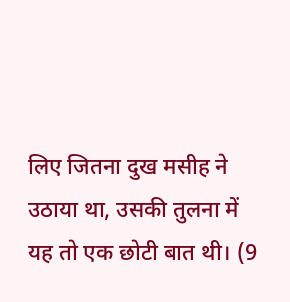लिए जितना दुख मसीह ने उठाया था, उसकी तुलना में यह तो एक छोटी बात थी। (9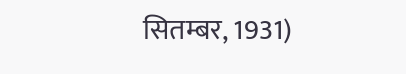सितम्बर, 1931)